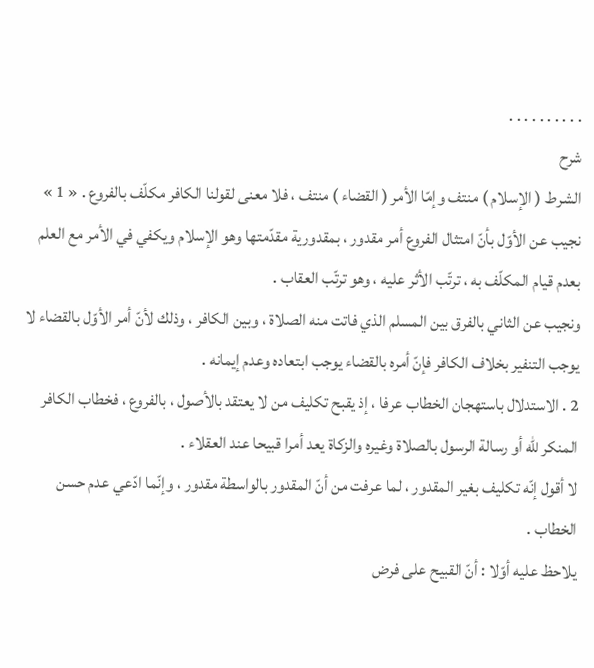. . . . . . . . . .
شرح
الشرط ( الإسلام ) منتف وإمّا الأمر ( القضاء ) منتف ، فلا معنى لقولنا الكافر مكلّف بالفروع . « 1 »
نجيب عن الأوّل بأنّ امتثال الفروع أمر مقدور ، بمقدورية مقدّمتها وهو الإسلام ويكفي في الأمر مع العلم بعدم قيام المكلّف به ، ترتّب الأثر عليه ، وهو ترتّب العقاب .
ونجيب عن الثاني بالفرق بين المسلم الذي فاتت منه الصلاة ، وبين الكافر ، وذلك لأنّ أمر الأوّل بالقضاء لا يوجب التنفير بخلاف الكافر فإنّ أمره بالقضاء يوجب ابتعاده وعدم إيمانه .
2 . الاستدلال باستهجان الخطاب عرفا ، إذ يقبح تكليف من لا يعتقد بالأصول ، بالفروع ، فخطاب الكافر المنكر للّه أو رسالة الرسول بالصلاة وغيره والزكاة يعد أمرا قبيحا عند العقلاء .
لا أقول إنّه تكليف بغير المقدور ، لما عرفت من أنّ المقدور بالواسطة مقدور ، وإنّما ادّعي عدم حسن الخطاب .
يلاحظ عليه أوّلا : أنّ القبيح على فرض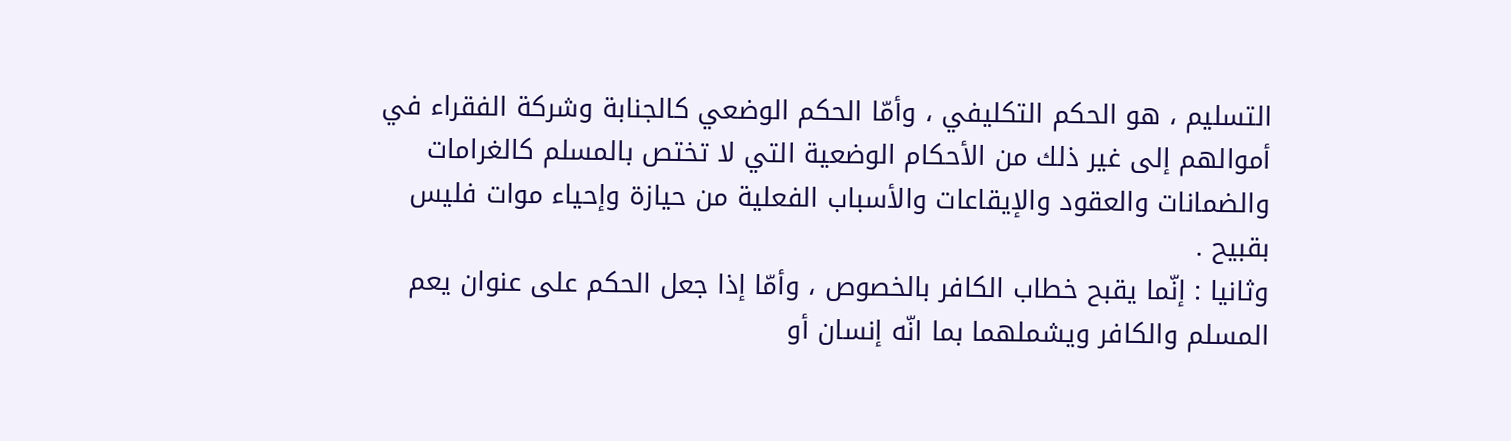التسليم ، هو الحكم التكليفي ، وأمّا الحكم الوضعي كالجنابة وشركة الفقراء في أموالهم إلى غير ذلك من الأحكام الوضعية التي لا تختص بالمسلم كالغرامات والضمانات والعقود والإيقاعات والأسباب الفعلية من حيازة وإحياء موات فليس بقبيح .
وثانيا : إنّما يقبح خطاب الكافر بالخصوص ، وأمّا إذا جعل الحكم على عنوان يعم المسلم والكافر ويشملهما بما انّه إنسان أو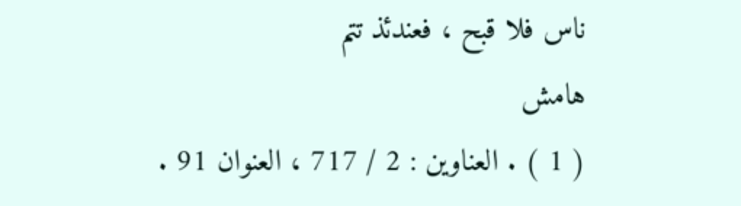ناس فلا قبح ، فعندئذ تتم
هامش
( 1 ) . العناوين : 2 / 717 ، العنوان 91 .